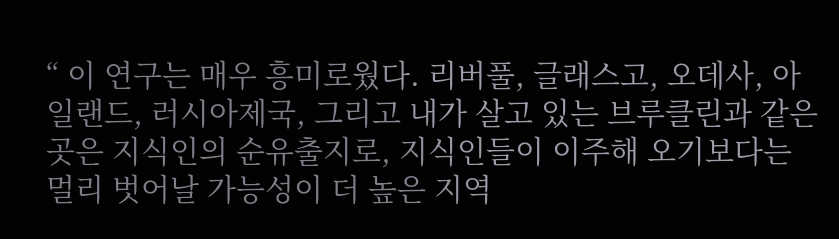“ 이 연구는 매우 흥미로웠다. 리버풀, 글래스고, 오데사, 아일랜드, 러시아제국, 그리고 내가 살고 있는 브루클린과 같은 곳은 지식인의 순유출지로, 지식인들이 이주해 오기보다는 멀리 벗어날 가능성이 더 높은 지역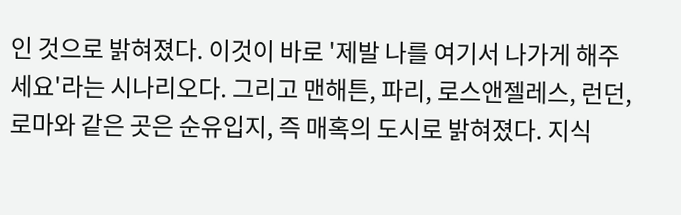인 것으로 밝혀졌다. 이것이 바로 '제발 나를 여기서 나가게 해주세요'라는 시나리오다. 그리고 맨해튼, 파리, 로스앤젤레스, 런던, 로마와 같은 곳은 순유입지, 즉 매혹의 도시로 밝혀졌다. 지식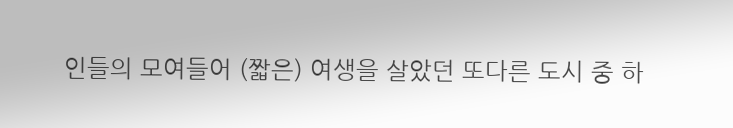인들의 모여들어 (짧은) 여생을 살았던 또다른 도시 중 하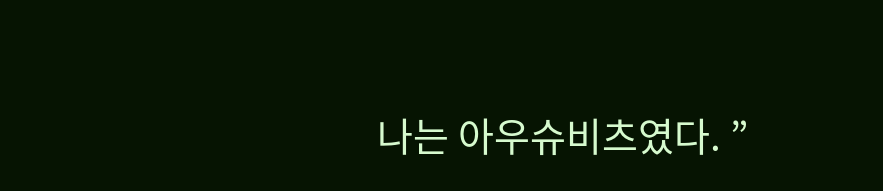나는 아우슈비츠였다. ”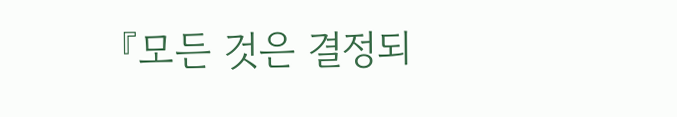『모든 것은 결정되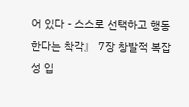어 있다 - 스스로 선택하고 행동한다는 착각』 7장 창발적 복잡성 입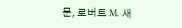문, 로버트 M. 새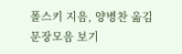폴스키 지음, 양병찬 옮김
문장모음 보기